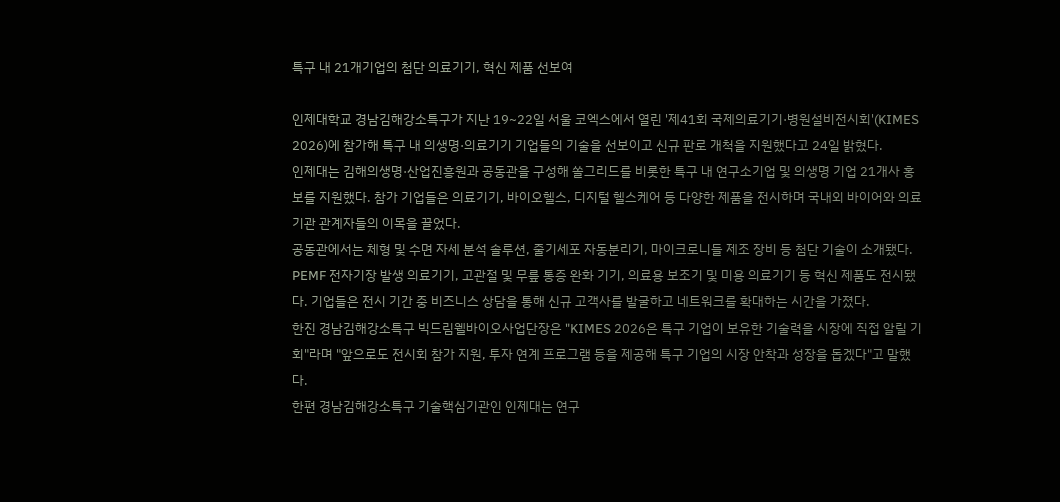특구 내 21개기업의 첨단 의료기기, 혁신 제품 선보여

인제대학교 경남김해강소특구가 지난 19~22일 서울 코엑스에서 열린 '제41회 국제의료기기·병원설비전시회'(KIMES 2026)에 참가해 특구 내 의생명·의료기기 기업들의 기술을 선보이고 신규 판로 개척을 지원했다고 24일 밝혔다.
인제대는 김해의생명·산업진흥원과 공동관을 구성해 쏠그리드를 비롯한 특구 내 연구소기업 및 의생명 기업 21개사 홍보를 지원했다. 참가 기업들은 의료기기, 바이오헬스, 디지털 헬스케어 등 다양한 제품을 전시하며 국내외 바이어와 의료기관 관계자들의 이목을 끌었다.
공동관에서는 체형 및 수면 자세 분석 솔루션, 줄기세포 자동분리기, 마이크로니들 제조 장비 등 첨단 기술이 소개됐다. PEMF 전자기장 발생 의료기기, 고관절 및 무릎 통증 완화 기기, 의료용 보조기 및 미용 의료기기 등 혁신 제품도 전시됐다. 기업들은 전시 기간 중 비즈니스 상담을 통해 신규 고객사를 발굴하고 네트워크를 확대하는 시간을 가졌다.
한진 경남김해강소특구 빅드림웰바이오사업단장은 "KIMES 2026은 특구 기업이 보유한 기술력을 시장에 직접 알릴 기회"라며 "앞으로도 전시회 참가 지원, 투자 연계 프로그램 등을 제공해 특구 기업의 시장 안착과 성장을 돕겠다"고 말했다.
한편 경남김해강소특구 기술핵심기관인 인제대는 연구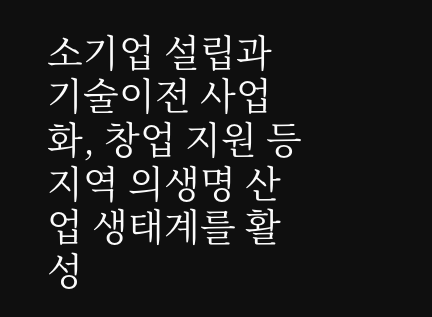소기업 설립과 기술이전 사업화, 창업 지원 등 지역 의생명 산업 생태계를 활성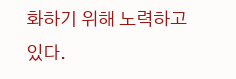화하기 위해 노력하고 있다.